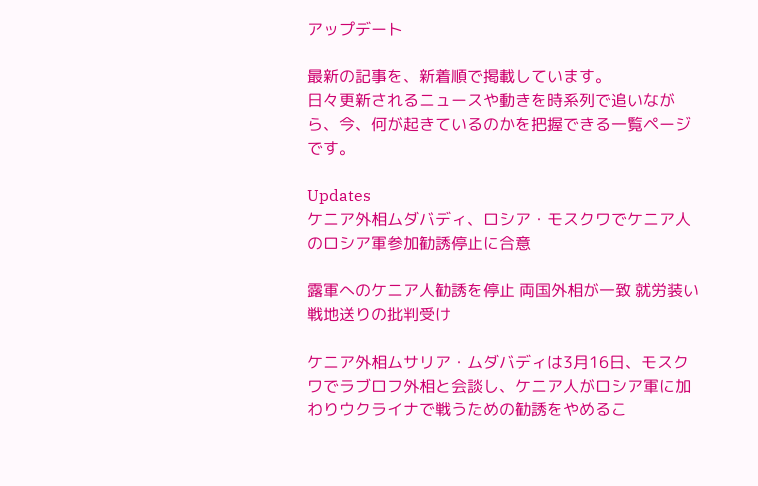アップデート

最新の記事を、新着順で掲載しています。
日々更新されるニュースや動きを時系列で追いながら、今、何が起きているのかを把握できる一覧ページです。

Updates
ケニア外相ムダバディ、ロシア・モスクワでケニア人のロシア軍参加勧誘停止に合意

露軍へのケニア人勧誘を停止 両国外相が一致 就労装い戦地送りの批判受け

ケニア外相ムサリア・ムダバディは3月16日、モスクワでラブロフ外相と会談し、ケニア人がロシア軍に加わりウクライナで戦うための勧誘をやめるこ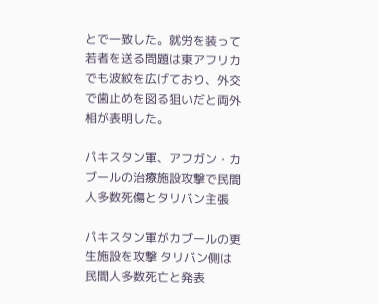とで一致した。就労を装って若者を送る問題は東アフリカでも波紋を広げており、外交で歯止めを図る狙いだと両外相が表明した。

パキスタン軍、アフガン・カブールの治療施設攻撃で民間人多数死傷とタリバン主張

パキスタン軍がカブールの更生施設を攻撃 タリバン側は民間人多数死亡と発表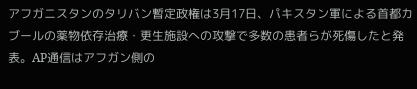アフガニスタンのタリバン暫定政権は3月17日、パキスタン軍による首都カブールの薬物依存治療・更生施設への攻撃で多数の患者らが死傷したと発表。AP通信はアフガン側の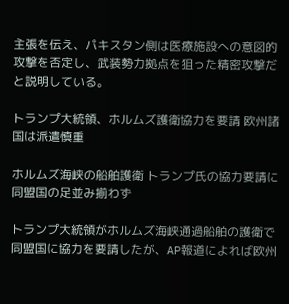主張を伝え、パキスタン側は医療施設への意図的攻撃を否定し、武装勢力拠点を狙った精密攻撃だと説明している。

トランプ大統領、ホルムズ護衛協力を要請 欧州諸国は派遣慎重

ホルムズ海峡の船舶護衛 トランプ氏の協力要請に同盟国の足並み揃わず

トランプ大統領がホルムズ海峡通過船舶の護衛で同盟国に協力を要請したが、AP報道によれば欧州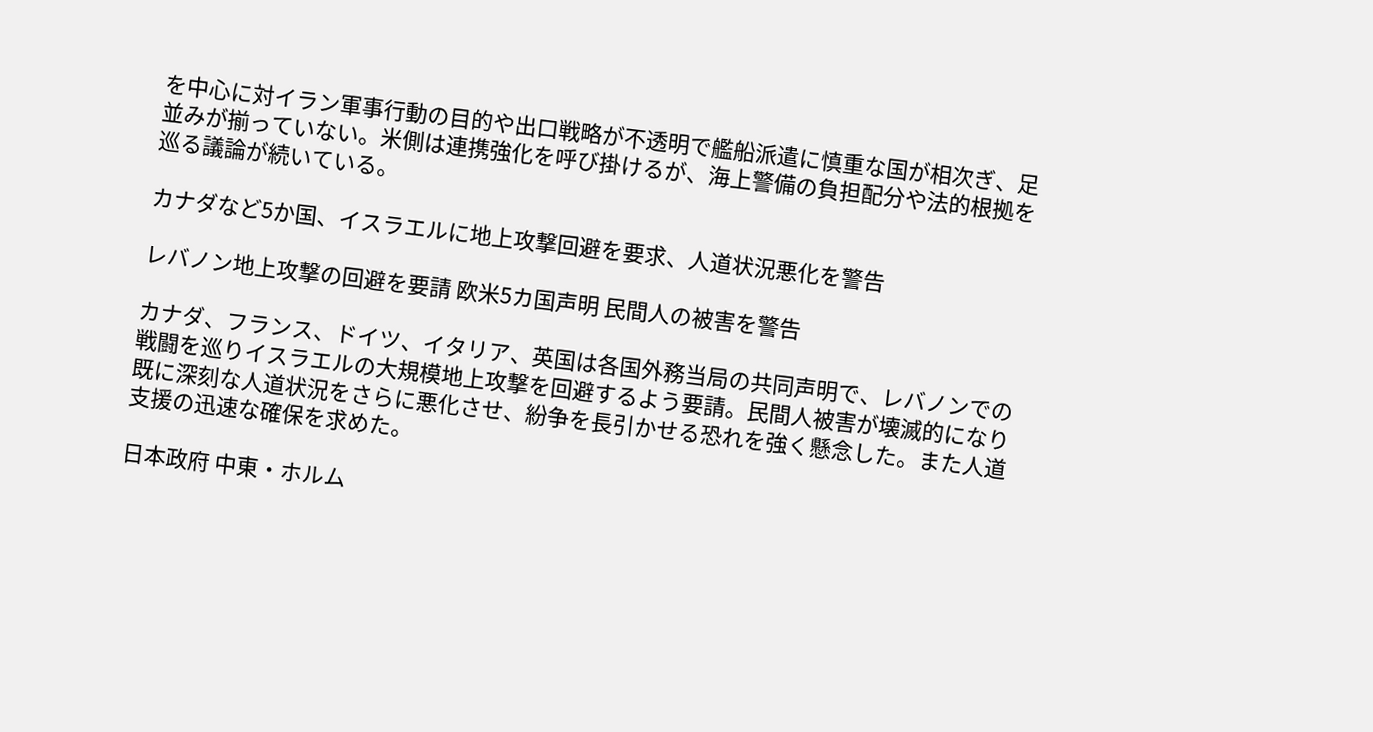を中心に対イラン軍事行動の目的や出口戦略が不透明で艦船派遣に慎重な国が相次ぎ、足並みが揃っていない。米側は連携強化を呼び掛けるが、海上警備の負担配分や法的根拠を巡る議論が続いている。

カナダなど5か国、イスラエルに地上攻撃回避を要求、人道状況悪化を警告

レバノン地上攻撃の回避を要請 欧米5カ国声明 民間人の被害を警告

カナダ、フランス、ドイツ、イタリア、英国は各国外務当局の共同声明で、レバノンでの戦闘を巡りイスラエルの大規模地上攻撃を回避するよう要請。民間人被害が壊滅的になり既に深刻な人道状況をさらに悪化させ、紛争を長引かせる恐れを強く懸念した。また人道支援の迅速な確保を求めた。

日本政府 中東・ホルム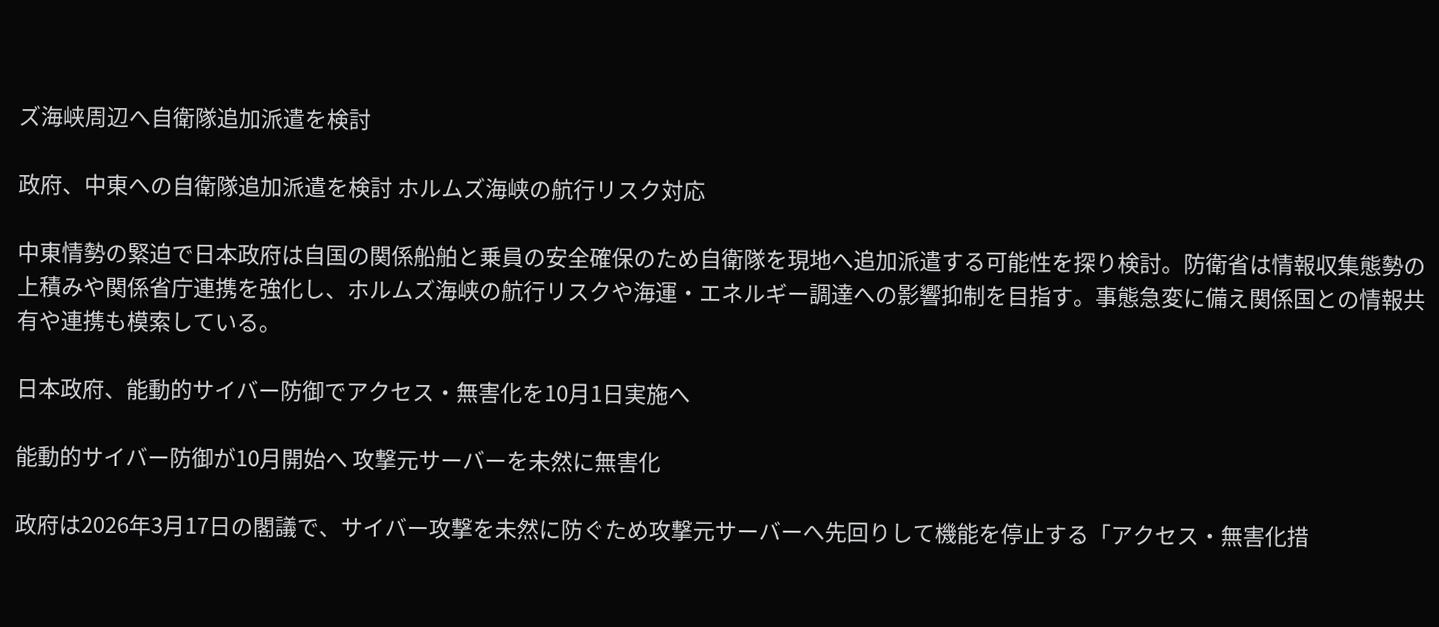ズ海峡周辺へ自衛隊追加派遣を検討

政府、中東への自衛隊追加派遣を検討 ホルムズ海峡の航行リスク対応

中東情勢の緊迫で日本政府は自国の関係船舶と乗員の安全確保のため自衛隊を現地へ追加派遣する可能性を探り検討。防衛省は情報収集態勢の上積みや関係省庁連携を強化し、ホルムズ海峡の航行リスクや海運・エネルギー調達への影響抑制を目指す。事態急変に備え関係国との情報共有や連携も模索している。

日本政府、能動的サイバー防御でアクセス・無害化を10月1日実施へ

能動的サイバー防御が10月開始へ 攻撃元サーバーを未然に無害化

政府は2026年3月17日の閣議で、サイバー攻撃を未然に防ぐため攻撃元サーバーへ先回りして機能を停止する「アクセス・無害化措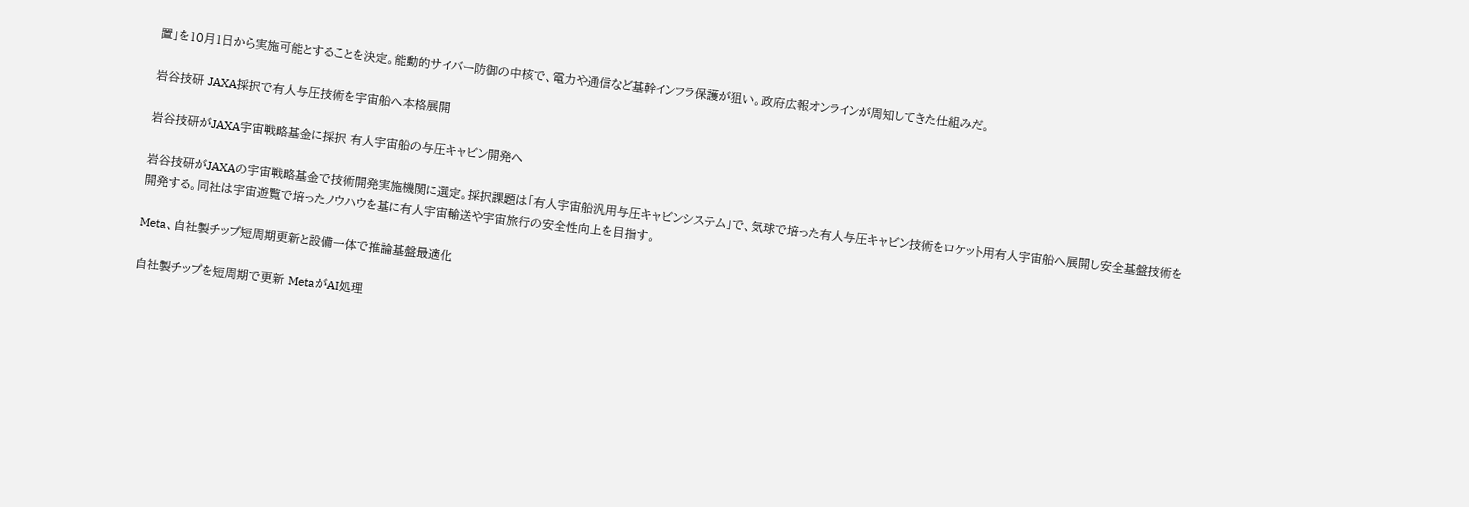置」を10月1日から実施可能とすることを決定。能動的サイバー防御の中核で、電力や通信など基幹インフラ保護が狙い。政府広報オンラインが周知してきた仕組みだ。

岩谷技研 JAXA採択で有人与圧技術を宇宙船へ本格展開

岩谷技研がJAXA宇宙戦略基金に採択 有人宇宙船の与圧キャビン開発へ

岩谷技研がJAXAの宇宙戦略基金で技術開発実施機関に選定。採択課題は「有人宇宙船汎用与圧キャビンシステム」で、気球で培った有人与圧キャビン技術をロケット用有人宇宙船へ展開し安全基盤技術を開発する。同社は宇宙遊覧で培ったノウハウを基に有人宇宙輸送や宇宙旅行の安全性向上を目指す。

Meta、自社製チップ短周期更新と設備一体で推論基盤最適化

自社製チップを短周期で更新 MetaがAI処理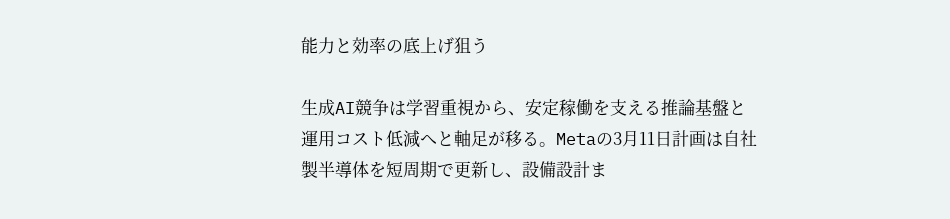能力と効率の底上げ狙う

生成AI競争は学習重視から、安定稼働を支える推論基盤と運用コスト低減へと軸足が移る。Metaの3月11日計画は自社製半導体を短周期で更新し、設備設計ま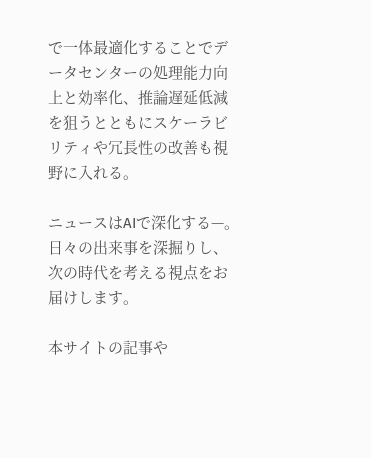で一体最適化することでデータセンターの処理能力向上と効率化、推論遅延低減を狙うとともにスケーラビリティや冗長性の改善も視野に入れる。

ニュースはAIで深化する—。日々の出来事を深掘りし、次の時代を考える視点をお届けします。

本サイトの記事や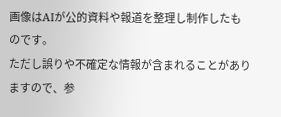画像はAIが公的資料や報道を整理し制作したものです。
ただし誤りや不確定な情報が含まれることがありますので、参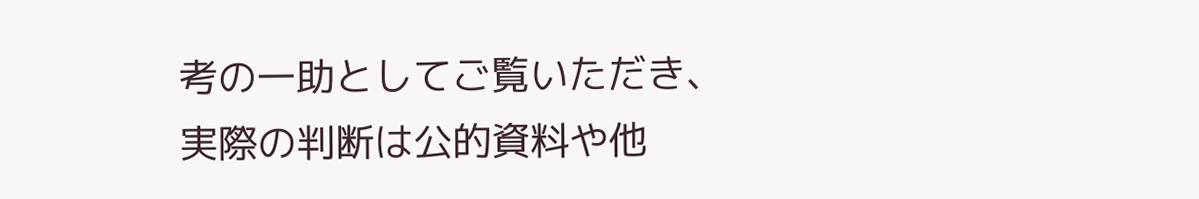考の一助としてご覧いただき、
実際の判断は公的資料や他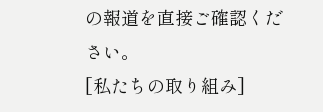の報道を直接ご確認ください。
[私たちの取り組み]